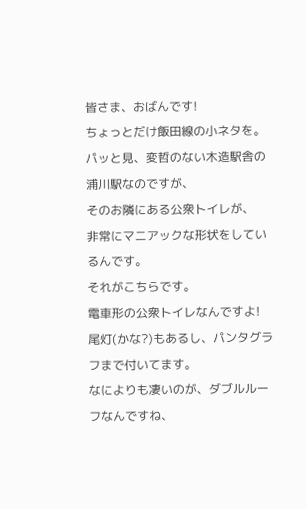皆さま、おばんです!
ちょっとだけ飯田線の小ネタを。
パッと見、変哲のない木造駅舎の浦川駅なのですが、
そのお隣にある公衆トイレが、
非常にマニアックな形状をしているんです。
それがこちらです。
電車形の公衆トイレなんですよ!
尾灯(かな?)もあるし、パンタグラフまで付いてます。
なによりも凄いのが、ダブルルーフなんですね、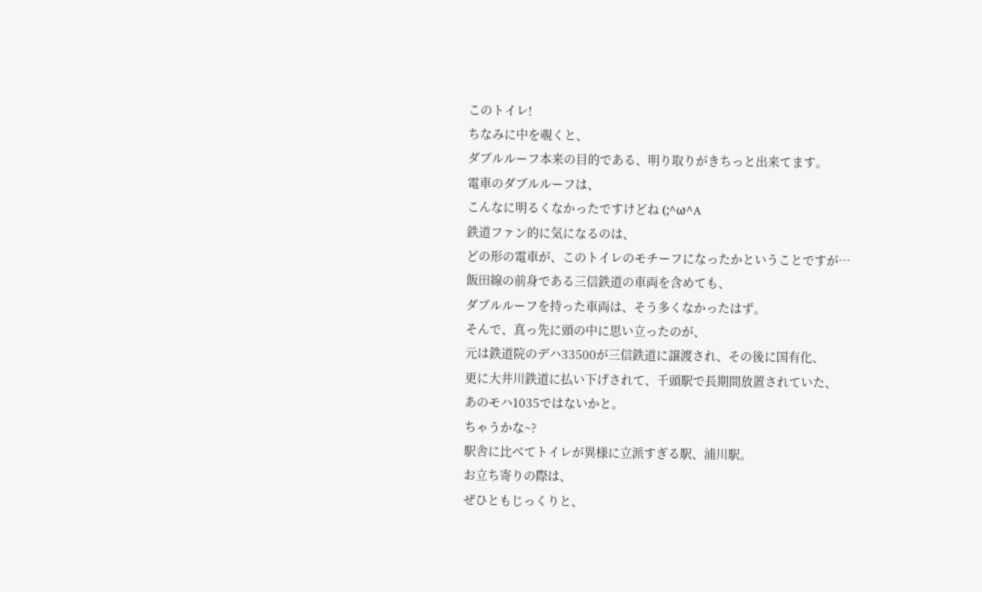このトイレ!
ちなみに中を覗くと、
ダブルルーフ本来の目的である、明り取りがきちっと出来てます。
電車のダブルルーフは、
こんなに明るくなかったですけどね (;^ω^A
鉄道ファン的に気になるのは、
どの形の電車が、このトイレのモチーフになったかということですが…
飯田線の前身である三信鉄道の車両を含めても、
ダブルルーフを持った車両は、そう多くなかったはず。
そんで、真っ先に頭の中に思い立ったのが、
元は鉄道院のデハ33500が三信鉄道に譲渡され、その後に国有化、
更に大井川鉄道に払い下げされて、千頭駅で長期間放置されていた、
あのモハ1035ではないかと。
ちゃうかな~?
駅舎に比べてトイレが異様に立派すぎる駅、浦川駅。
お立ち寄りの際は、
ぜひともじっくりと、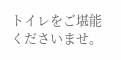トイレをご堪能くださいませ。